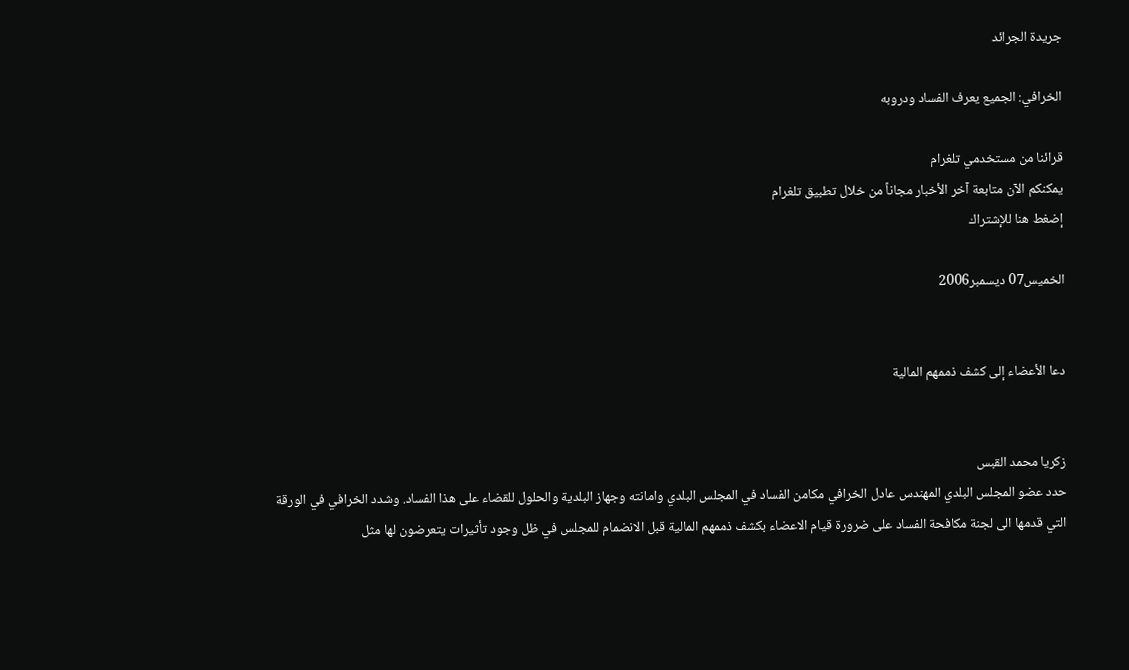جريدة الجرائد

الخرافي: الجميع يعرف الفساد ودروبه

قرائنا من مستخدمي تلغرام
يمكنكم الآن متابعة آخر الأخبار مجاناً من خلال تطبيق تلغرام
إضغط هنا للإشتراك

الخميس07 ديسمبر2006


دعا الأعضاء إلى كشف ذممهم المالية


زكريا محمد القبس
حدد عضو المجلس البلدي المهندس عادل الخرافي مكامن الفساد في المجلس البلدي وامانته وجهاز البلدية والحلول للقضاء على هذا الفساد. وشدد الخرافي في الورقة التي قدمها الى لجنة مكافحة الفساد على ضرورة قيام الاعضاء بكشف ذممهم المالية قبل الانضمام للمجلس في ظل وجود تأثيرات يتعرضون لها مثل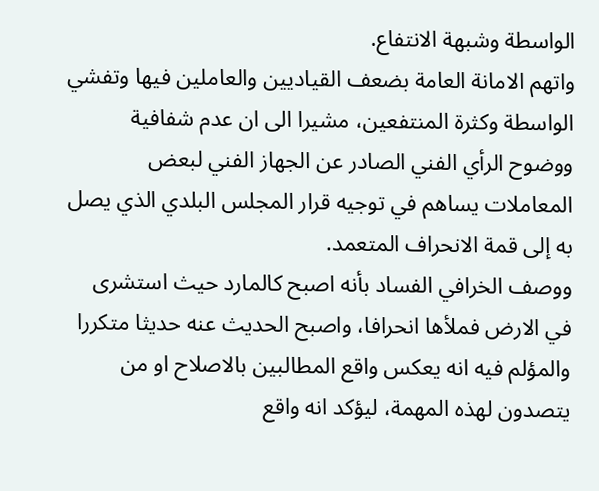الواسطة وشبهة الانتفاع.
واتهم الامانة العامة بضعف القياديين والعاملين فيها وتفشي الواسطة وكثرة المنتفعين، مشيرا الى ان عدم شفافية ووضوح الرأي الفني الصادر عن الجهاز الفني لبعض المعاملات يساهم في توجيه قرار المجلس البلدي الذي يصل به إلى قمة الانحراف المتعمد.
ووصف الخرافي الفساد بأنه اصبح كالمارد حيث استشرى في الارض فملأها انحرافا، واصبح الحديث عنه حديثا متكررا والمؤلم فيه انه يعكس واقع المطالبين بالاصلاح او من يتصدون لهذه المهمة، ليؤكد انه واقع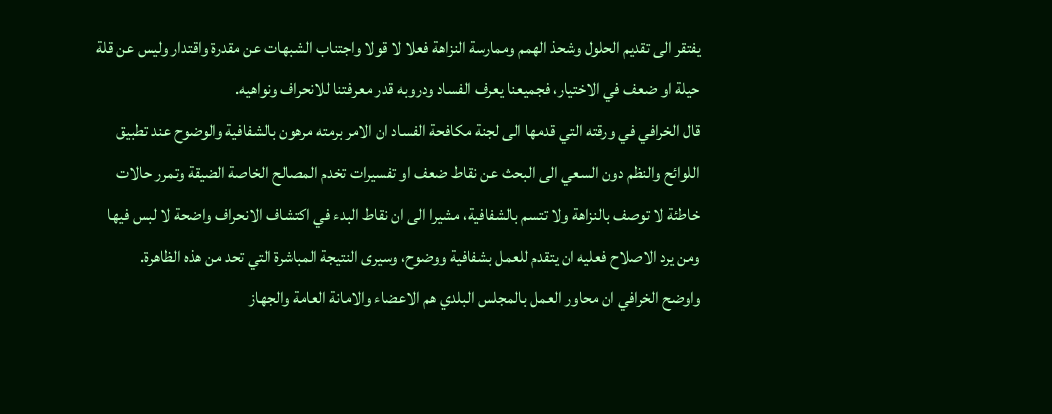يفتقر الى تقديم الحلول وشحذ الهمم وممارسة النزاهة فعلا لا قولا واجتناب الشبهات عن مقدرة واقتدار وليس عن قلة حيلة او ضعف في الاختيار، فجميعنا يعرف الفساد ودروبه قدر معرفتنا للانحراف ونواهيه.
قال الخرافي في ورقته التي قدمها الى لجنة مكافحة الفساد ان الامر برمته مرهون بالشفافية والوضوح عند تطبيق اللوائح والنظم دون السعي الى البحث عن نقاط ضعف او تفسيرات تخدم المصالح الخاصة الضيقة وتمرر حالات خاطئة لا توصف بالنزاهة ولا تتسم بالشفافية، مشيرا الى ان نقاط البدء في اكتشاف الانحراف واضحة لا لبس فيها ومن يرد الاصلاح فعليه ان يتقدم للعمل بشفافية ووضوح، وسيرى النتيجة المباشرة التي تحد من هذه الظاهرة.
واوضح الخرافي ان محاور العمل بالمجلس البلدي هم الاعضاء والامانة العامة والجهاز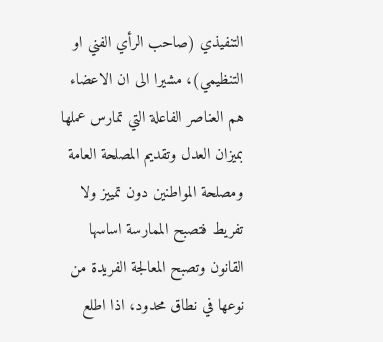التنفيذي (صاحب الرأي الفني او التنظيمي)، مشيرا الى ان الاعضاء هم العناصر الفاعلة التي تمارس عملها بميزان العدل وتقديم المصلحة العامة ومصلحة المواطنين دون تمييز ولا تفريط فتصبح الممارسة اساسها القانون وتصبح المعالجة الفريدة من نوعها في نطاق محدود، اذا اطلع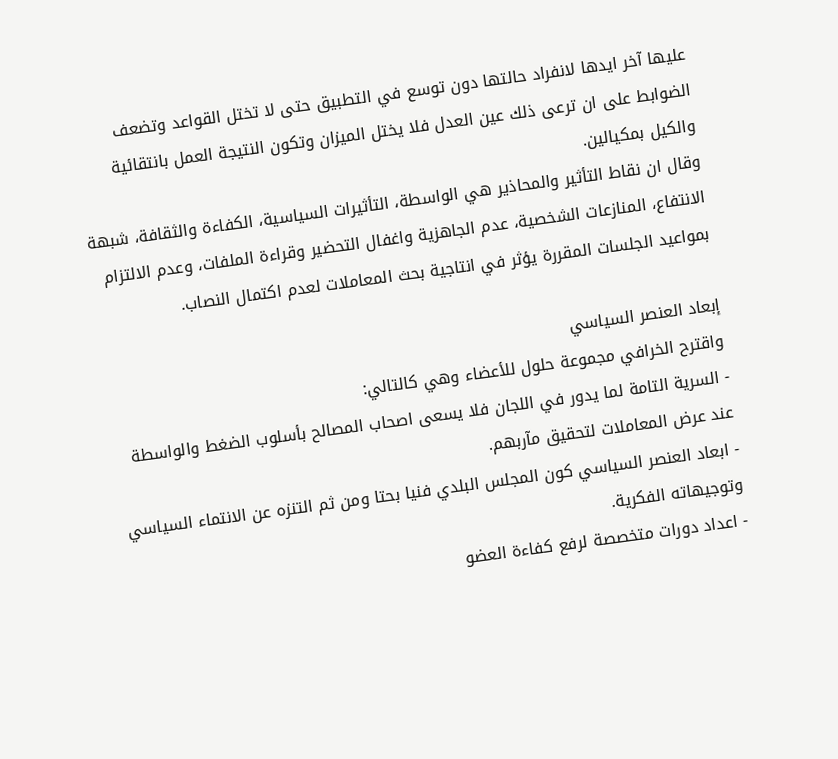عليها آخر ايدها لانفراد حالتها دون توسع في التطبيق حتى لا تختل القواعد وتضعف الضوابط على ان ترعى ذلك عين العدل فلا يختل الميزان وتكون النتيجة العمل بانتقائية والكيل بمكيالين.
وقال ان نقاط التأثير والمحاذير هي الواسطة، التأثيرات السياسية، الكفاءة والثقافة، شبهة الانتفاع، المنازعات الشخصية، عدم الجاهزية واغفال التحضير وقراءة الملفات، وعدم الالتزام بمواعيد الجلسات المقررة يؤثر في انتاجية بحث المعاملات لعدم اكتمال النصاب.

إبعاد العنصر السياسي
واقترح الخرافي مجموعة حلول للأعضاء وهي كالتالي:
- السرية التامة لما يدور في اللجان فلا يسعى اصحاب المصالح بأسلوب الضغط والواسطة عند عرض المعاملات لتحقيق مآربهم.
- ابعاد العنصر السياسي كون المجلس البلدي فنيا بحتا ومن ثم التنزه عن الانتماء السياسي وتوجيهاته الفكرية.
- اعداد دورات متخصصة لرفع كفاءة العضو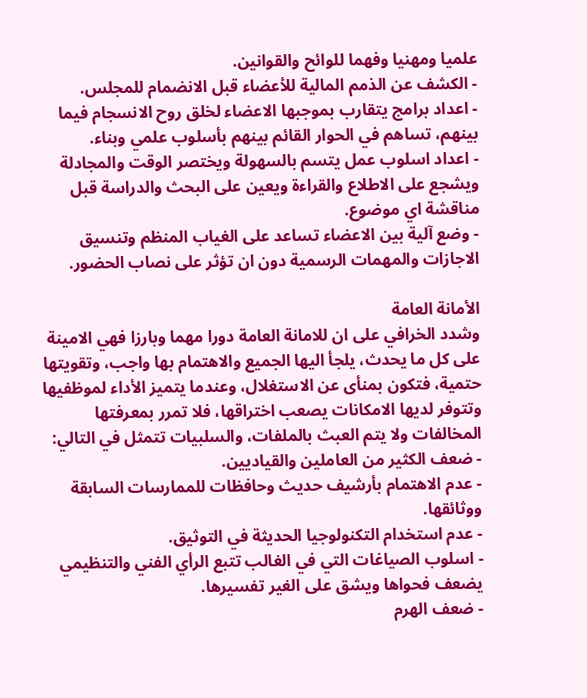علميا ومهنيا وفهما للوائح والقوانين.
- الكشف عن الذمم المالية للأعضاء قبل الانضمام للمجلس.
- اعداد برامج يتقارب بموجبها الاعضاء لخلق روح الانسجام فيما بينهم، تساهم في الحوار القائم بينهم بأسلوب علمي وبناء.
- اعداد اسلوب عمل يتسم بالسهولة ويختصر الوقت والمجادلة ويشجع على الاطلاع والقراءة ويعين على البحث والدراسة قبل مناقشة اي موضوع.
- وضع آلية بين الاعضاء تساعد على الغياب المنظم وتنسيق الاجازات والمهمات الرسمية دون ان تؤثر على نصاب الحضور.

الأمانة العامة
وشدد الخرافي على ان للامانة العامة دورا مهما وبارزا فهي الامينة على كل ما يحدث، يلجأ اليها الجميع والاهتمام بها واجب، وتقويتها حتمية، فتكون بمنأى عن الاستغلال، وعندما يتميز الأداء لموظفيها وتتوفر لديها الامكانات يصعب اختراقها، فلا تمرر بمعرفتها المخالفات ولا يتم العبث بالملفات، والسلبيات تتمثل في التالي:
- ضعف الكثير من العاملين والقياديين.
- عدم الاهتمام بأرشيف حديث وحافظات للممارسات السابقة ووثائقها.
- عدم استخدام التكنولوجيا الحديثة في التوثيق.
- اسلوب الصياغات التي في الغالب تتبع الرأي الفني والتنظيمي يضعف فحواها ويشق على الغير تفسيرها.
- ضعف الهرم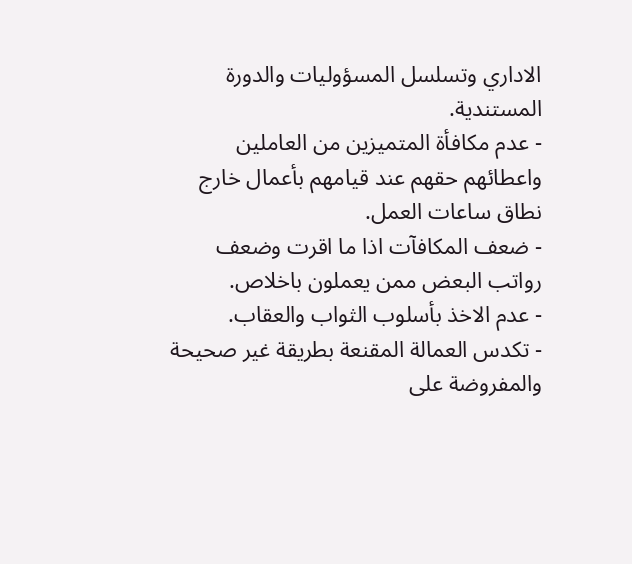الاداري وتسلسل المسؤوليات والدورة المستندية.
- عدم مكافأة المتميزين من العاملين واعطائهم حقهم عند قيامهم بأعمال خارج نطاق ساعات العمل.
- ضعف المكافآت اذا ما اقرت وضعف رواتب البعض ممن يعملون باخلاص.
- عدم الاخذ بأسلوب الثواب والعقاب.
- تكدس العمالة المقنعة بطريقة غير صحيحة والمفروضة على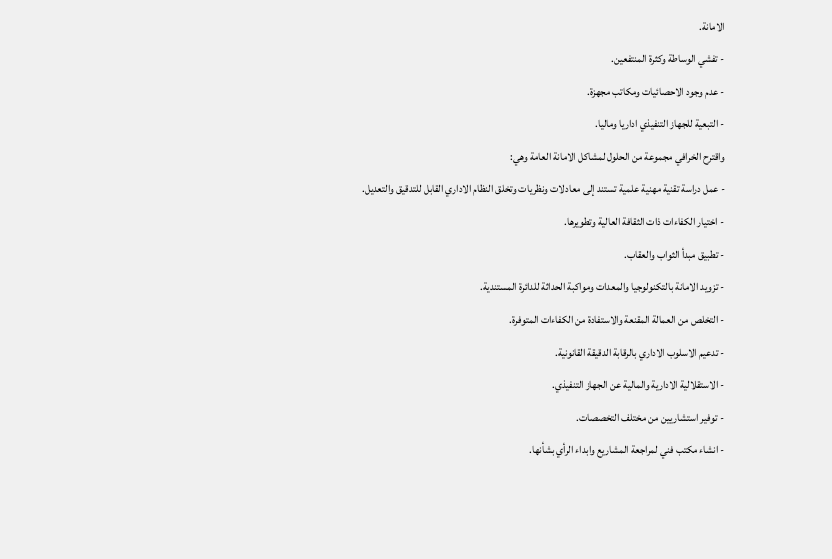الامانة.
- تفشي الوساطة وكثرة المنتفعين.
- عدم وجود الاحصائيات ومكاتب مجهزة.
- التبعية للجهاز التنفيذي اداريا وماليا.
واقترح الخرافي مجموعة من الحلول لمشاكل الامانة العامة وهي:
- عمل دراسة تقنية مهنية علمية تستند إلى معادلات ونظريات وتخلق النظام الاداري القابل للتدقيق والتعديل.
- اختيار الكفاءات ذات الثقافة العالية وتطويرها.
- تطبيق مبدأ الثواب والعقاب.
- تزويد الامانة بالتكنولوجيا والمعدات ومواكبة الحداثة للدائرة المستندية.
- التخلص من العمالة المقنعة والاستفادة من الكفاءات المتوفرة.
- تدعيم الاسلوب الاداري بالرقابة الدقيقة القانونية.
- الاستقلالية الادارية والمالية عن الجهاز التنفيذي.
- توفير استشاريين من مختلف التخصصات.
- انشاء مكتب فني لمراجعة المشاريع وابداء الرأي بشأنها.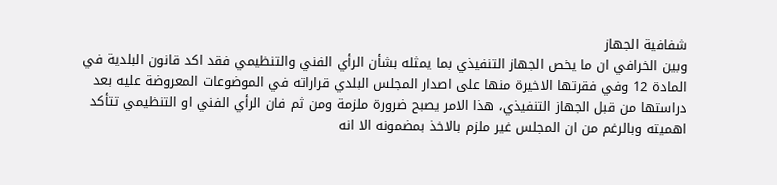شفافية الجهاز
وبين الخرافي ان ما يخص الجهاز التنفيذي بما يمثله بشأن الرأي الفني والتنظيمي فقد اكد قانون البلدية في المادة 12 وفي فقرتها الاخيرة منها على اصدار المجلس البلدي قراراته في الموضوعات المعروضة عليه بعد دراستها من قبل الجهاز التنفيذي، هذا الامر يصبح ضرورة ملزمة ومن ثم فان الرأي الفني او التنظيمي تتأكد اهميته وبالرغم من ان المجلس غير ملزم بالاخذ بمضمونه الا انه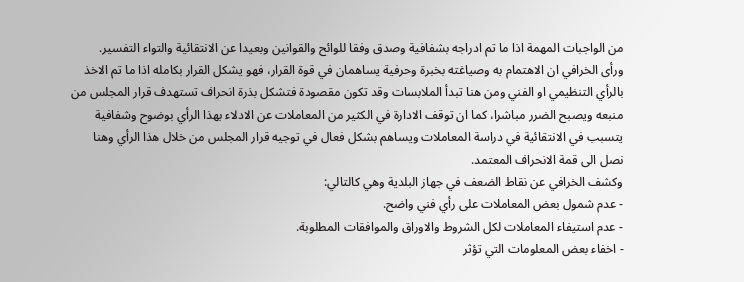من الواجبات المهمة اذا ما تم ادراجه بشفافية وصدق وفقا للوائح والقوانين وبعيدا عن الانتقائية والتواء التفسير.
ورأى الخرافي ان الاهتمام به وصياغته بخبرة وحرفية يساهمان في قوة القرار، فهو يشكل القرار بكامله اذا ما تم الاخذ بالرأي التنظيمي او الفني ومن هنا تبدأ الملابسات وقد تكون مقصودة فتشكل بذرة انحراف تستهدف قرار المجلس من منبعه ويصبح الضرر مباشرا، كما ان توقف الادارة في الكثير من المعاملات عن الادلاء بهذا الرأي بوضوح وشفافية يتسبب في الانتقائية في دراسة المعاملات ويساهم بشكل فعال في توجيه قرار المجلس من خلال هذا الرأي وهنا نصل الى قمة الانحراف المعتمد.
وكشف الخرافي عن نقاط الضعف في جهاز البلدية وهي كالتالي:
- عدم شمول بعض المعاملات على رأي فني واضح.
- عدم استيفاء المعاملات لكل الشروط والاوراق والموافقات المطلوبة.
- اخفاء بعض المعلومات التي تؤثر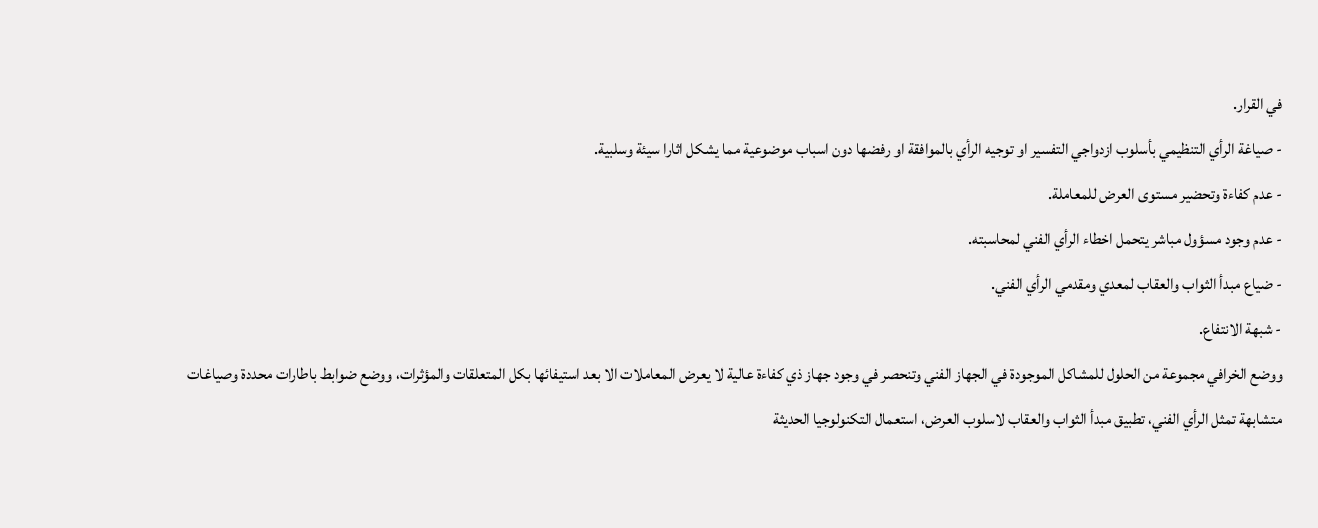في القرار.
- صياغة الرأي التنظيمي بأسلوب ازدواجي التفسير او توجيه الرأي بالموافقة او رفضها دون اسباب موضوعية مما يشكل اثارا سيئة وسلبية.
- عدم كفاءة وتحضير مستوى العرض للمعاملة.
- عدم وجود مسؤول مباشر يتحمل اخطاء الرأي الفني لمحاسبته.
- ضياع مبدأ الثواب والعقاب لمعدي ومقدمي الرأي الفني.
- شبهة الانتفاع.
ووضع الخرافي مجموعة من الحلول للمشاكل الموجودة في الجهاز الفني وتنحصر في وجود جهاز ذي كفاءة عالية لا يعرض المعاملات الا بعد استيفائها بكل المتعلقات والمؤثرات، ووضع ضوابط باطارات محددة وصياغات متشابهة تمثل الرأي الفني، تطبيق مبدأ الثواب والعقاب لاسلوب العرض، استعمال التكنولوجيا الحديثة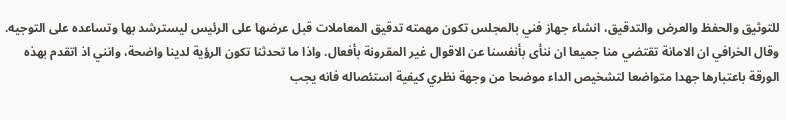للتوثيق والحفظ والعرض والتدقيق، انشاء جهاز فني بالمجلس تكون مهمته تدقيق المعاملات قبل عرضها على الرئيس ليسترشد بها وتساعده على التوجيه.
وقال الخرافي ان الامانة تقتضي منا جميعا ان ننأى بأنفسنا عن الاقوال غير المقرونة بأفعال. واذا ما تحدثنا تكون الرؤية لدينا واضحة، وانني اذ اتقدم بهذه الورقة باعتبارها جهدا متواضعا لتشخيص الداء موضحا من وجهة نظري كيفية استئصاله فانه يجب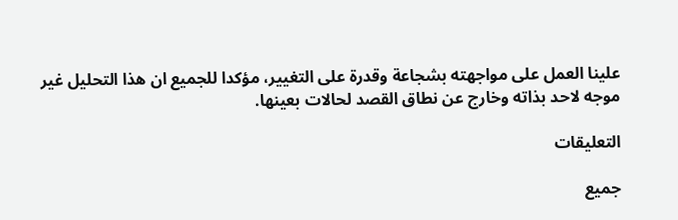علينا العمل على مواجهته بشجاعة وقدرة على التغيير، مؤكدا للجميع ان هذا التحليل غير موجه لاحد بذاته وخارج عن نطاق القصد لحالات بعينها.

التعليقات

جميع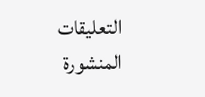التعليقات المنشورة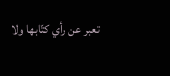تعبر عن رأي كتّابها ولا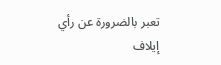تعبر بالضرورة عن رأي إيلاف